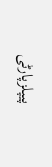پیپلزپارٹی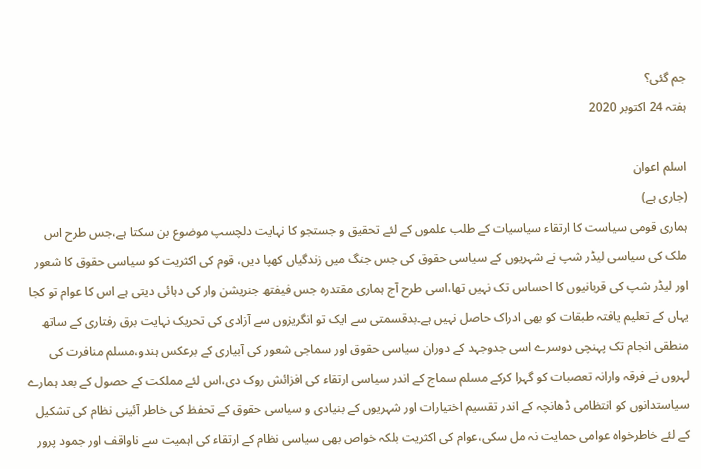جم گئی؟
ہفتہ 24 اکتوبر 2020

اسلم اعوان
(جاری ہے)
ہماری قومی سیاست کا ارتقاء سیاسیات کے طلب علموں کے لئے تحقیق و جستجو کا نہایت دلچسپ موضوع بن سکتا ہے،جس طرح اس ملک کی سیاسی لیڈر شپ نے شہریوں کے سیاسی حقوق کی جس جنگ میں زندگیاں کھپا دیں، قوم کی اکثریت کو سیاسی حقوق کا شعور اور لیڈر شپ کی قربانیوں کا احساس تک نہیں تھا،اسی طرح آج ہماری مقتدرہ جس فیفتھ جنریشن وار کی دہائی دیتی ہے اس کا عوام تو کجا یہاں کے تعلیم یافتہ طبقات کو بھی ادراک حاصل نہیں ہے۔بدقسمتی سے ایک تو انگریزوں سے آزادی کی تحریک نہایت برق رفتاری کے ساتھ منطقی انجام تک پہنچی دوسرے اسی جدوجہد کے دوران سیاسی حقوق اور سماجی شعور کی آبیاری کے برعکس ہندو،مسلم منافرت کی لہروں نے فرقہ وارانہ تعصبات کو گہرا کرکے مسلم سماج کے اندر سیاسی ارتقاء کی افزائش روک دی،اس لئے مملکت کے حصول کے بعد ہمارے سیاستدانوں کو انتظامی ڈھانچہ کے اندر تقسیم اختیارات اور شہریوں کے بنیادی و سیاسی حقوق کے تحفظ کی خاطر آئینی نظام کی تشکیل کے لئے خاطرخواہ عوامی حمایت نہ مل سکی،عوام کی اکثریت بلکہ خواص بھی سیاسی نظام کے ارتقاء کی اہمیت سے ناواقف اور جمود پرور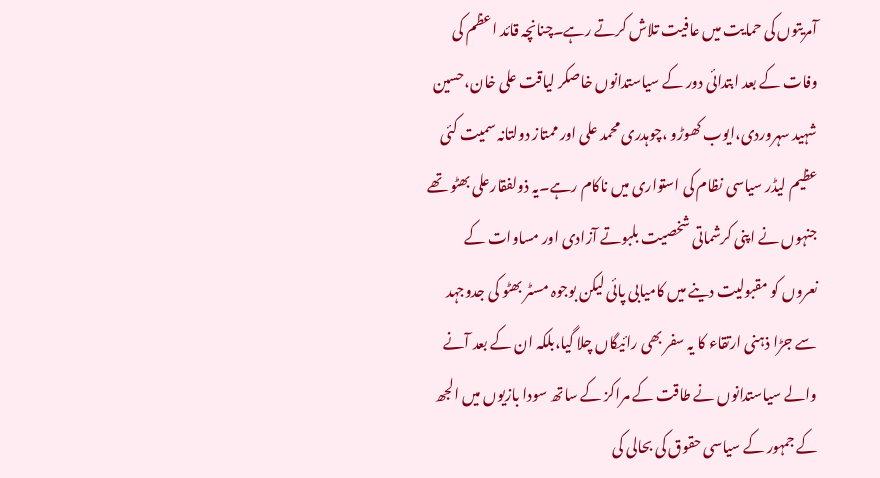آمریتوں کی حمایت میں عافیت تلاش کرتے رہے۔چنانچہ قائد اعظم کی وفات کے بعد ابتدائی دور کے سیاستدانوں خاصکر لیاقت علی خان،حسین شہید سہروردی،ایوب کھوڑو ،چوہدری محمد علی اور ممتاز دولتانہ سمیت کئی عظیم لیڈر سیاسی نظام کی استواری میں ناکام رہے۔یہ ذولفقارعلی بھٹو تھے جنہوں نے اپنی کرشماتی شخصیت بلبوتے آزادی اور مساوات کے نعروں کو مقبولیت دینے میں کامیابی پائی لیکن بوجوہ مسٹر بھٹو کی جدوجہد سے جڑا ذہنی ارتقاء کا یہ سفر بھی رائیگاں چلا گیا،بلکہ ان کے بعد آنے والے سیاستدانوں نے طاقت کے مراکز کے ساتھ سودا بازیوں میں الجھ کے جمہور کے سیاسی حقوق کی بحالی کی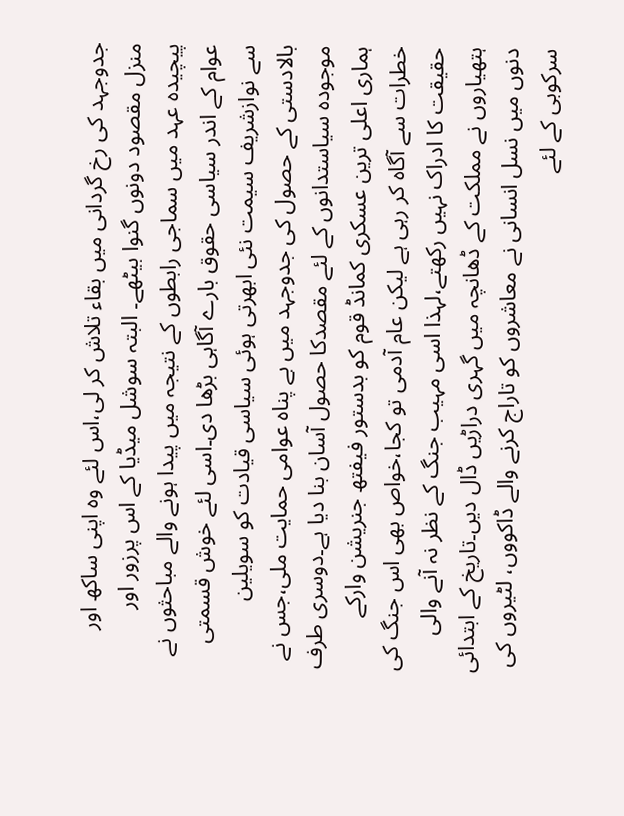جدوجہد کی رخ گردانی میں بقاء تلاش کر لی،اس لئے وہ اپنی ساکھ اور منزل مقصود دونوں گنوا بیٹھے۔ البتہ سوشل میڈیا کے اس پرزور اور پیچیدہ عہد میں سماجی رابطوں کے نتیجہ میں پیدا ہونے والے مباحثوں نے عوام کے اندر سیاسی حقوق بارے آگاہی بڑھا دی۔اسی لئے خوش قسمتی سے نوازشریف سیمت نئی ابھرتی ہوئی سیاسی قیادت کو سویلین بالادستی کے حصول کی جدوجہد میں بے پناہ عوامی حمایت ملی،جس نے موجودہ سیاستدانوں کے لئے مقصدکا حصول آسان بنا دیا ہے۔دوسری طرف ہماری اعلی ترین عسکری کمانڈ قوم کو بدستور فیفتھ جنریشن وارکے خطرات سے آگاہ کر رہی ہے لیکن عام آدمی تو کجا،خواص بھی اس جنگ کی حقیقت کا ادراک نہیں رکھتے،لہذا اسی مہیب جنگ کے نظر نہ آنے والی ہتھیاروں نے مملکت کے ڈھانچہ میں گہری دراڑیں ڈال دیں۔تاریخ کے ابتدائی دنوں میں نسل انسانی نے معاشروں کو تاراج کرنے والے ڈاکووں، لٹیروں کی سرکوبی کے لئے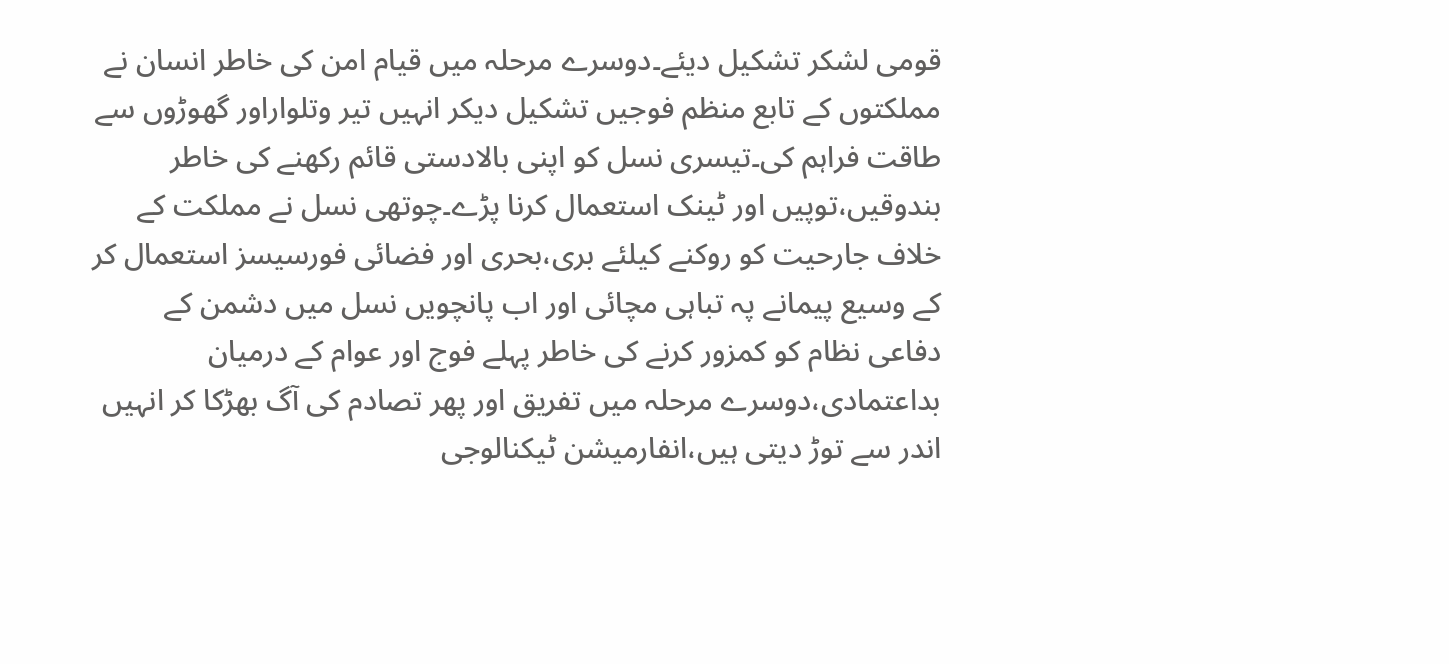قومی لشکر تشکیل دیئے۔دوسرے مرحلہ میں قیام امن کی خاطر انسان نے مملکتوں کے تابع منظم فوجیں تشکیل دیکر انہیں تیر وتلواراور گھوڑوں سے طاقت فراہم کی۔تیسری نسل کو اپنی بالادستی قائم رکھنے کی خاطر بندوقیں،توپیں اور ٹینک استعمال کرنا پڑے۔چوتھی نسل نے مملکت کے خلاف جارحیت کو روکنے کیلئے بری،بحری اور فضائی فورسیسز استعمال کر کے وسیع پیمانے پہ تباہی مچائی اور اب پانچویں نسل میں دشمن کے دفاعی نظام کو کمزور کرنے کی خاطر پہلے فوج اور عوام کے درمیان بداعتمادی،دوسرے مرحلہ میں تفریق اور پھر تصادم کی آگ بھڑکا کر انہیں اندر سے توڑ دیتی ہیں،انفارمیشن ٹیکنالوجی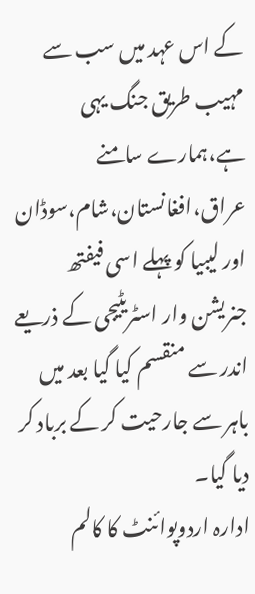کے اس عہد میں سب سے مہیب طریق جنگ یہی ہے،ہمارے سامنے عراق،افغانستان،شام،سوڈان اور لیبیا کو پہلے اسی فیفتھ جنریشن وار اسٹریٹیجی کے ذریعے اندر سے منقسم کیا گیا بعد میں باہر سے جارحیت کر کے برباد کر دیا گیا۔
ادارہ اردوپوائنٹ کا کالم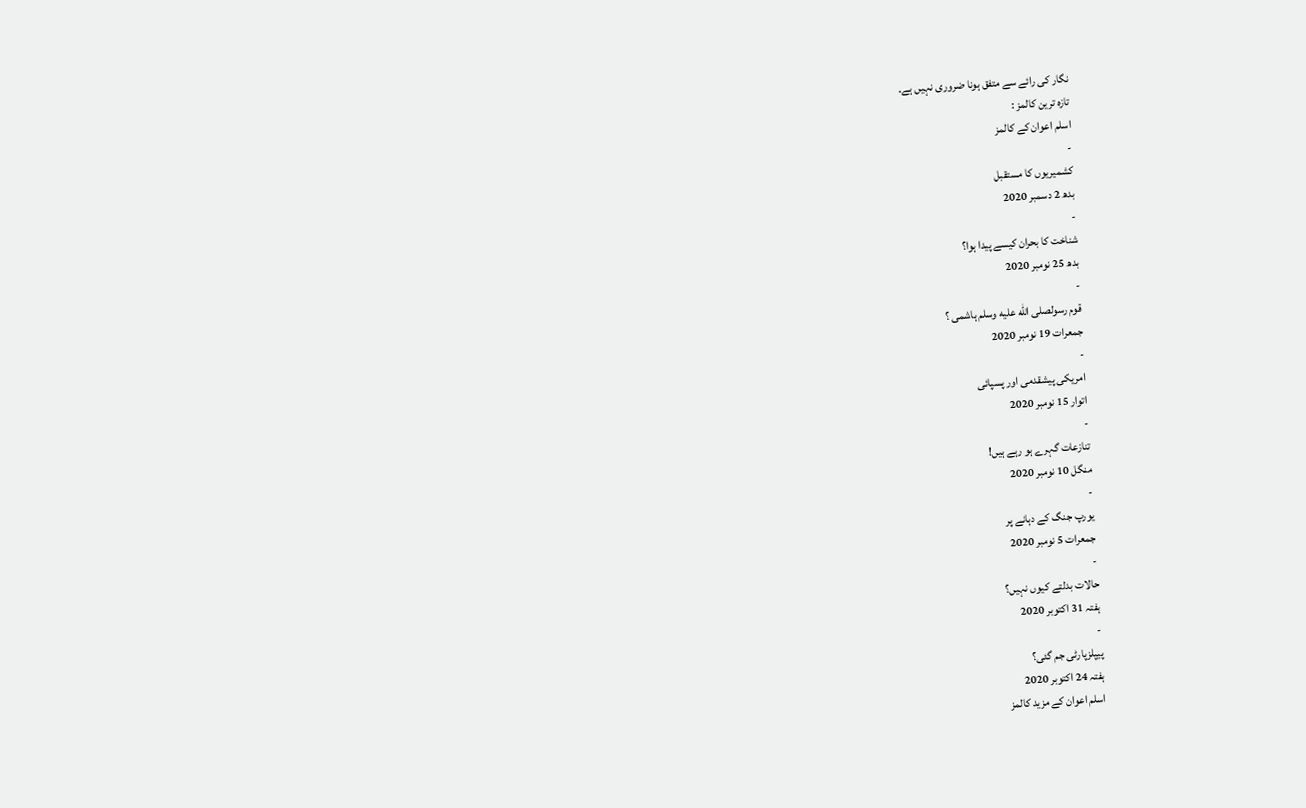نگار کی رائے سے متفق ہونا ضروری نہیں ہے۔
تازہ ترین کالمز :
اسلم اعوان کے کالمز
-
کشمیریوں کا مستقبل
بدھ 2 دسمبر 2020
-
شناخت کا بحران کیسے پیدا ہوا؟
بدھ 25 نومبر 2020
-
قوم رسولصلى الله عليه وسلم ہاشمی ؟
جمعرات 19 نومبر 2020
-
امریکی پیشقدمی اور پسپائی
اتوار 15 نومبر 2020
-
تنازعات گہرے ہو رہے ہیں!
منگل 10 نومبر 2020
-
یورپ جنگ کے دہانے پر
جمعرات 5 نومبر 2020
-
حالات بدلتے کیوں نہیں؟
ہفتہ 31 اکتوبر 2020
-
پیپلزپارٹی جم گئی؟
ہفتہ 24 اکتوبر 2020
اسلم اعوان کے مزید کالمز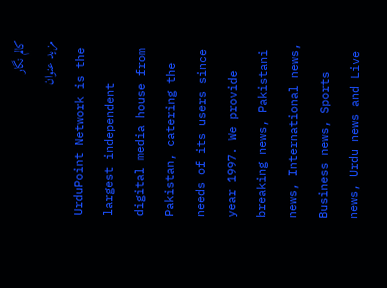کالم نگار
مزید عنوان
UrduPoint Network is the largest independent digital media house from Pakistan, catering the needs of its users since year 1997. We provide breaking news, Pakistani news, International news, Business news, Sports news, Urdu news and Live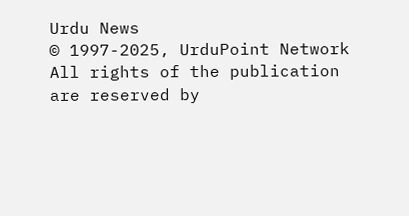Urdu News
© 1997-2025, UrduPoint Network
All rights of the publication are reserved by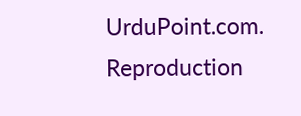UrduPoint.com. Reproduction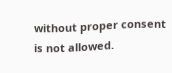without proper consent is not allowed.